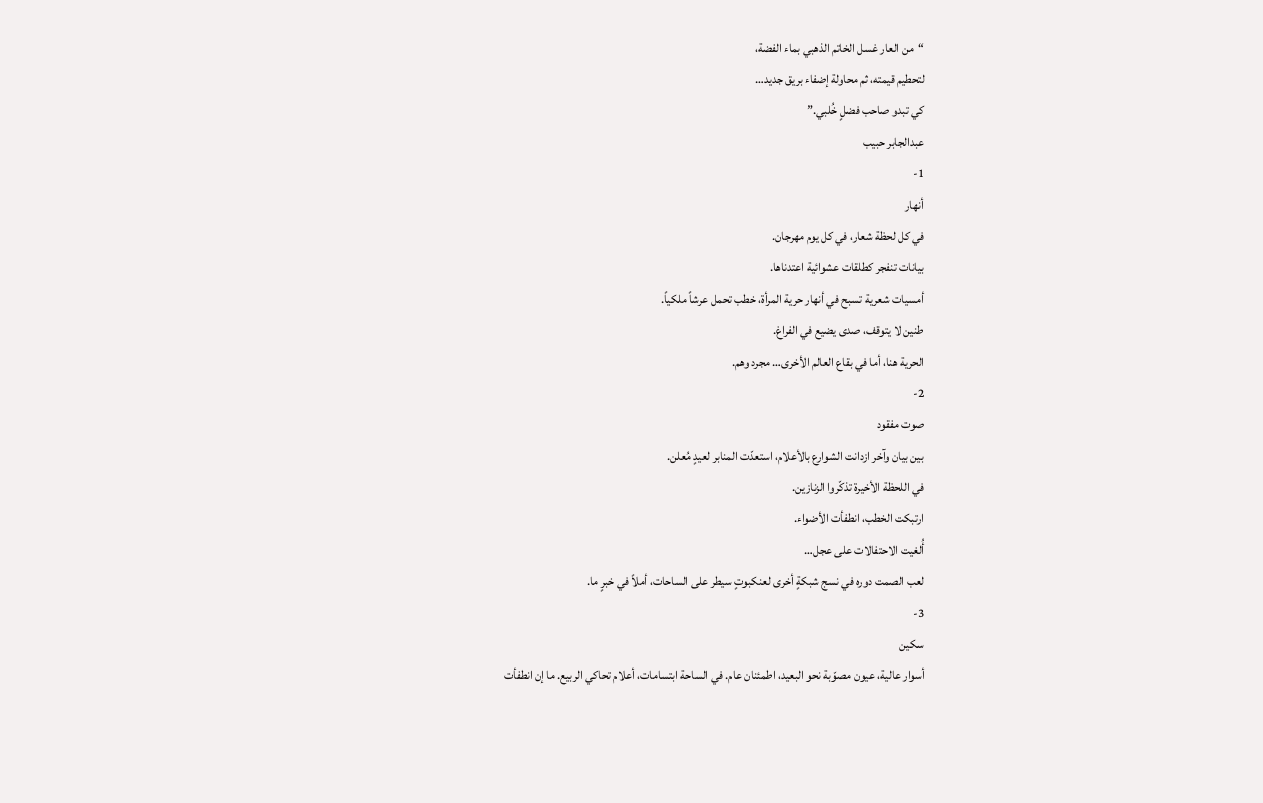“من العار غسل الخاتم الذهبي بماء الفضة،
لتحطيم قيمته، ثم محاولة إضفاء بريق جديد…
كي تبدو صاحب فضلٍ خُلبي.”
عبدالجابر حبيب
1-
أنهار
في كل لحظة شعار، في كل يوم مهرجان.
بيانات تنفجر كطلقات عشوائية اعتدناها.
أمسيات شعرية تسبح في أنهار حرية المرأة، خطب تحمل عرشاً ملكياً.
طنين لا يتوقف، صدى يضيع في الفراغ.
الحرية هنا، أما في بقاع العالم الأخرى… مجرد وهم.
2-
صوت مفقود
بين بيان وآخر ازدانت الشوارع بالأعلام، استعدّت المنابر لعيدٍ مُعلن.
في اللحظة الأخيرة تذكّروا الزنازين.
ارتبكت الخطب، انطفأت الأضواء.
أُلغيت الاحتفالات على عجل…
لعب الصمت دوره في نسج شبكةٍ أخرى لعنكبوتٍ سيطر على الساحات، أملاً في خبرٍ ما.
3-
سكين
أسوار عالية، عيون مصوّبة نحو البعيد، اطمئنان عام. في الساحة ابتسامات، أعلام تحاكي الربيع. ما إن انطفأت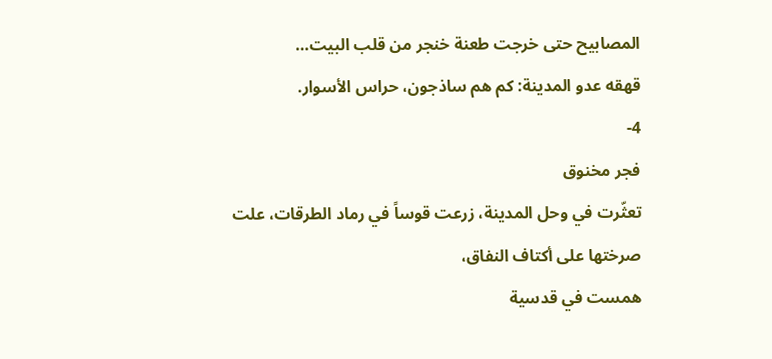المصابيح حتى خرجت طعنة خنجر من قلب البيت…
قهقه عدو المدينة: كم هم ساذجون، حراس الأسوار.
4-
فجر مخنوق
تعثّرت في وحل المدينة، زرعت قوساً في رماد الطرقات، علت صرختها على أكتاف النفاق،
همست في قدسية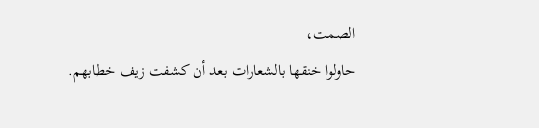الصمت،
حاولوا خنقها بالشعارات بعد أن كشفت زيف خطابهم.